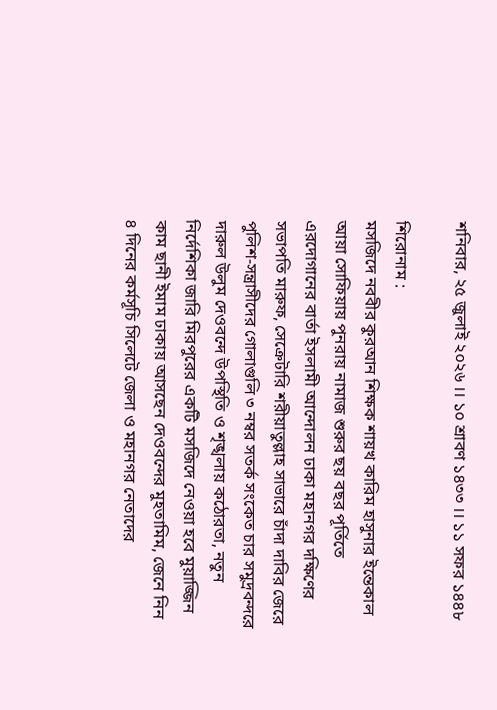শনিবার, ২৫ জুলাই ২০২৬ ।। ১০ শ্রাবণ ১৪৩৩ ।। ১১ সফর ১৪৪৮

শিরোনাম :
মসজিদে নববীর কুরআন শিক্ষক শায়খ কারিম হাসুনার ইন্তেকাল আয়া সোফিয়ায় পুনরায় নামাজ শুরুর ছয় বছর পূর্তিতে এরদোগানের বার্তা ইসলামী আন্দোলন ঢাকা মহানগর দক্ষিণের সভাপতি মারুফ, সেক্রেটারি শরীয়াতুল্লাহ সাভারে চাঁদা দাবির জেরে পুলিশ-সন্ত্রাসীদের গোলাগুলি ৩ নম্বর সতর্ক সংকেত চার সমুদ্রবন্দরে দারুল উলুম দেওবন্দে উপস্থিতি ও শৃঙ্খলায় কঠোরতা, নতুন নির্দেশিকা জারি মিরপুরের একটি মসজিদে নেওয়া হবে মুয়াজ্জিন কাম ছানী ইমাম ঢাকায় আসছেন দেওবন্দের মুহতামিম, জেনে নিন ৪ দিনের কর্মসূচি সিলেটে জেলা ও মহানগর নেতাদের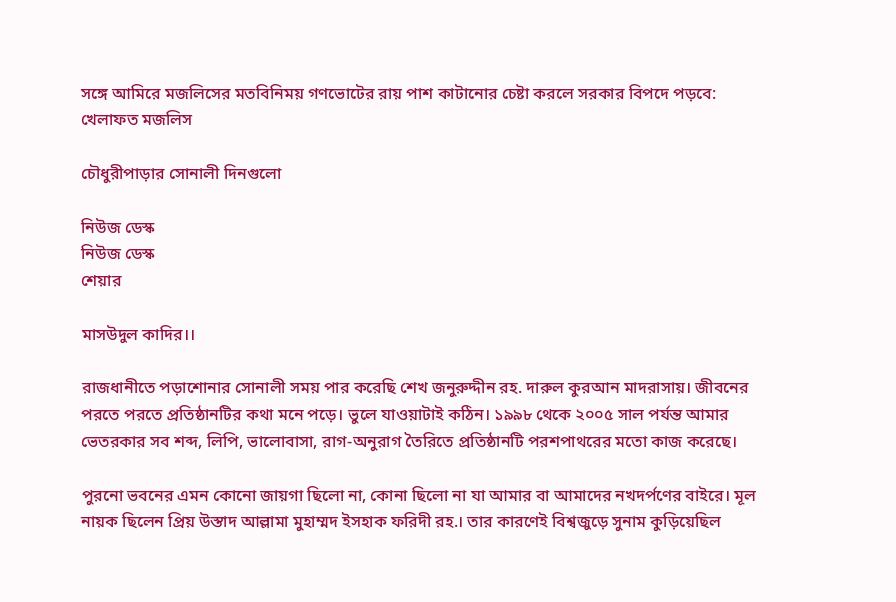সঙ্গে আমিরে মজলিসের মতবিনিময় গণভোটের রায় পাশ কাটানোর চেষ্টা করলে সরকার বিপদে পড়বে: খেলাফত মজলিস

চৌধুরীপাড়ার সোনালী দিনগুলো

নিউজ ডেস্ক
নিউজ ডেস্ক
শেয়ার

মাসউদুল কাদির।।

রাজধানীতে পড়াশোনার সোনালী সময় পার করেছি শেখ জনুরুদ্দীন রহ. দারুল কুরআন মাদরাসায়। জীবনের পরতে পরতে প্রতিষ্ঠানটির কথা মনে পড়ে। ভুলে যাওয়াটাই কঠিন। ১৯৯৮ থেকে ২০০৫ সাল পর্যন্ত আমার ভেতরকার সব শব্দ, লিপি, ভালোবাসা, রাগ-অনুরাগ তৈরিতে প্রতিষ্ঠানটি পরশপাথরের মতো কাজ করেছে।

পুরনো ভবনের এমন কোনো জায়গা ছিলো না, কোনা ছিলো না যা আমার বা আমাদের নখদর্পণের বাইরে। মূল নায়ক ছিলেন প্রিয় উস্তাদ আল্লামা মুহাম্মদ ইসহাক ফরিদী রহ.। তার কারণেই বিশ্বজুড়ে সুনাম কুড়িয়েছিল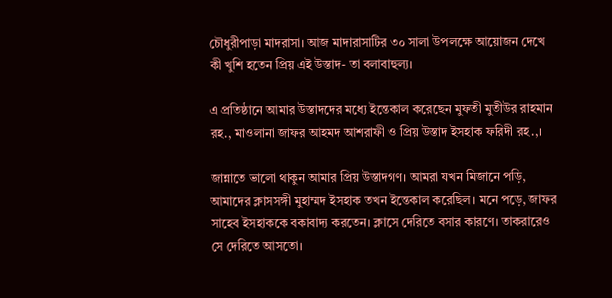চৌধুরীপাড়া মাদরাসা। আজ মাদারাসাটির ৩০ সালা উপলক্ষে আয়োজন দেখে কী খুশি হতেন প্রিয় এই উস্তাদ- তা বলাবাহুল্য।

এ প্রতিষ্ঠানে আমার উস্তাদদের মধ্যে ইন্তেকাল করেছেন মুফতী মুতীউর রাহমান রহ., মাওলানা জাফর আহমদ আশরাফী ও প্রিয় উস্তাদ ইসহাক ফরিদী রহ.,।

জান্নাতে ভালো থাকুন আমার প্রিয় উস্তাদগণ। আমরা যখন মিজানে পড়ি, আমাদের ক্লাসসঙ্গী মুহাম্মদ ইসহাক তখন ইন্তেকাল করেছিল। মনে পড়ে, জাফর সাহেব ইসহাককে বকাবাদ্য করতেন। ক্লাসে দেরিতে বসার কারণে। তাকরারেও সে দেরিতে আসতো।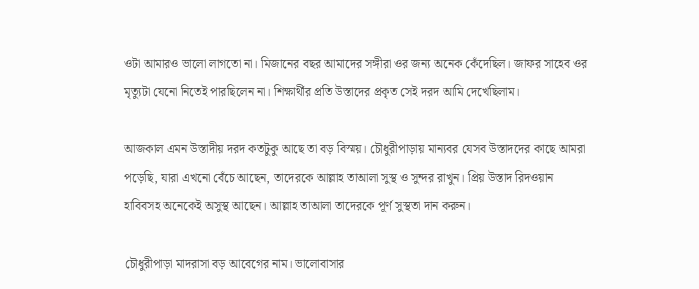ওটা আমারও ভালো লাগতো না। মিজানের বছর আমাদের সঙ্গীরা ওর জন্য অনেক কেঁদেছিল। জাফর সাহেব ওর মৃত্যুটা যেনো নিতেই পারছিলেন না। শিক্ষার্থীর প্রতি উস্তাদের প্রকৃত সেই দরদ আমি দেখেছিলাম।

আজকাল এমন উস্তাদীয় দরদ কতটুকু আছে তা বড় বিস্ময়। চৌধুরীপাড়ায় মান্যবর যেসব উস্তাদদের কাছে আমরা পড়েছি, যারা এখনো বেঁচে আছেন, তাদেরকে আল্লাহ তাআলা সুস্থ ও সুন্দর রাখুন। প্রিয় উস্তাদ রিদওয়ান হাবিবসহ অনেকেই অসুস্থ আছেন। আল্লাহ তাআলা তাদেরকে পূর্ণ সুস্থতা দান করুন।

চৌধুরীপাড়া মাদরাসা বড় আবেগের নাম। ভালোবাসার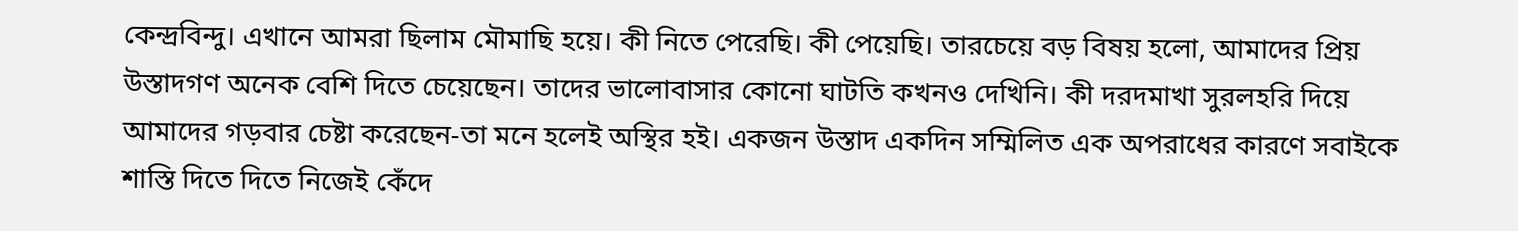কেন্দ্রবিন্দু। এখানে আমরা ছিলাম মৌমাছি হয়ে। কী নিতে পেরেছি। কী পেয়েছি। তারচেয়ে বড় বিষয় হলো, আমাদের প্রিয় উস্তাদগণ অনেক বেশি দিতে চেয়েছেন। তাদের ভালোবাসার কোনো ঘাটতি কখনও দেখিনি। কী দরদমাখা সুরলহরি দিয়ে আমাদের গড়বার চেষ্টা করেছেন-তা মনে হলেই অস্থির হই। একজন উস্তাদ একদিন সম্মিলিত এক অপরাধের কারণে সবাইকে শাস্তি দিতে দিতে নিজেই কেঁদে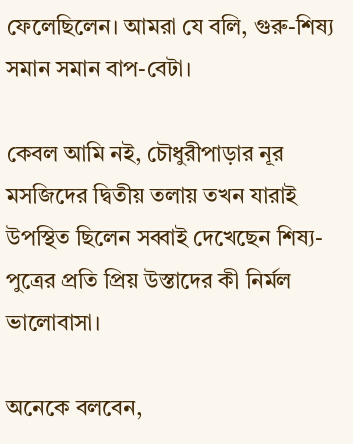ফেলেছিলেন। আমরা যে বলি, গুরু-শিষ্য সমান সমান বাপ-বেটা।

কেবল আমি নই, চৌধুরীপাড়ার নূর মসজিদের দ্বিতীয় তলায় তখন যারাই উপস্থিত ছিলেন সব্বাই দেখেছেন শিষ্য-পুত্রের প্রতি প্রিয় উস্তাদের কী নির্মল ভালোবাসা।

অনেকে বলবেন,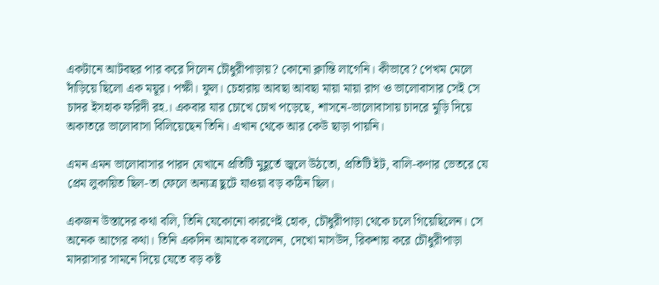একটানে আটবছর পার করে দিলেন চৌধুরীপাড়ায়? কোনো ক্লান্তি লাগেনি। কীভাবে? পেখম মেলে দাঁড়িয়ে ছিলো এক ময়ূর। পক্ষী। ফুল। চেহারায় আবছা আবছা মায়া মায়া রাগ ও ভালোবাসার সেই সে চাদর ইসহাক ফরিদী রহ.। একবার যার চোখে চোখ পড়েছে, শাসনে-ভালোবাসায় চাদরে মুড়ি দিয়ে অকাতরে ভালোবাসা বিলিয়েছেন তিনি। এখান থেকে আর কেউ ছাড়া পায়নি।

এমন এমন ভালোবাসার পারদ যেখানে প্রতিটি মুহূর্তে জ্বলে উঠতো, প্রতিটি ইট, বালি-কণার ভেতরে যে প্রেম লুকায়িত ছিল-তা ফেলে অন্যত্র ছুটে যাওয়া বড় কঠিন ছিল।

একজন উস্তাদের কথা বলি, তিনি যেকোনো কারণেই হোক, চৌধুরীপাড়া থেকে চলে গিয়েছিলেন। সে অনেক আগের কথা। তিনি একদিন আমাকে বললেন, দেখো মাসউদ, রিকশায় করে চৌধুরীপাড়া মাদরাসার সামনে দিয়ে যেতে বড় কষ্ট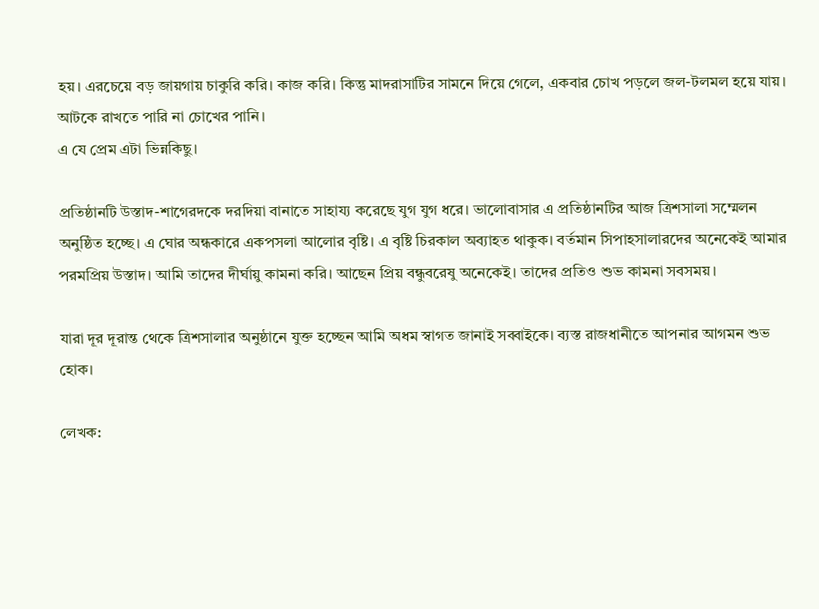হয়। এরচেয়ে বড় জায়গায় চাকুরি করি। কাজ করি। কিন্তু মাদরাসাটির সামনে দিয়ে গেলে, একবার চোখ পড়লে জল-টলমল হয়ে যায়। আটকে রাখতে পারি না চোখের পানি।
এ যে প্রেম এটা ভিন্নকিছু।

প্রতিষ্ঠানটি উস্তাদ-শাগেরদকে দরদিয়া বানাতে সাহায্য করেছে যুগ যুগ ধরে। ভালোবাসার এ প্রতিষ্ঠানটির আজ ত্রিশসালা সম্মেলন অনুষ্ঠিত হচ্ছে। এ ঘোর অন্ধকারে একপসলা আলোর বৃষ্টি। এ বৃষ্টি চিরকাল অব্যাহত থাকুক। বর্তমান সিপাহসালারদের অনেকেই আমার পরমপ্রিয় উস্তাদ। আমি তাদের দীর্ঘায়ু কামনা করি। আছেন প্রিয় বন্ধুবরেষু অনেকেই। তাদের প্রতিও শুভ কামনা সবসময়।

যারা দূর দূরান্ত থেকে ত্রিশসালার অনুষ্ঠানে যুক্ত হচ্ছেন আমি অধম স্বাগত জানাই সব্বাইকে। ব্যস্ত রাজধানীতে আপনার আগমন শুভ হোক।

লেখক: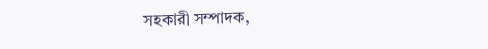সহকারী সম্পাদক,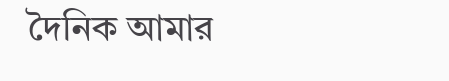দৈনিক আমার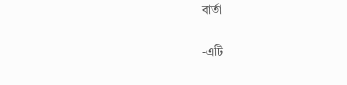বার্তা

-এটি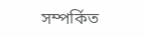সম্পর্কিত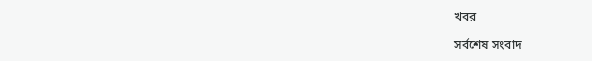খবর

সর্বশেষ সংবাদ